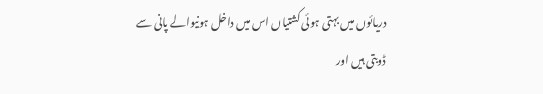دریائوں میں بہتی ہوئی کشتیاں اس میں داخل ہونیوالے پانی سے ڈوبتی ہیں اور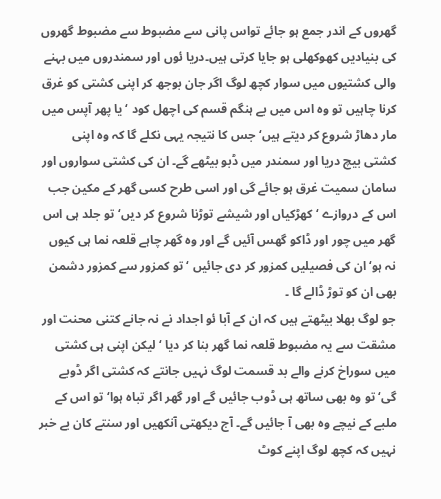گھروں کے اندر جمع ہو جائے تواس پانی سے مضبوط سے مضبوط گھروں کی بنیادیں کھوکھلی ہو جایا کرتی ہیں۔دریا ئوں اور سمندروں میں بہنے والی کشتیوں میں سوار کچھ لوگ اگر جان بوجھ کر اپنی کشتی کو غرق کرنا چاہیں تو وہ اس میں بے ہنگم قسم کی اچھل کود ‘یا پھر آپس میں مار دھاڑ شروع کر دیتے ہیں‘ جس کا نتیجہ یہی نکلے گا کہ وہ اپنی کشتی بیچ دریا اور سمندر میں ڈبو بیٹھے گے۔ ان کی کشتی سواروں اور سامان سمیت غرق ہو جائے گی اور اسی طرح کسی گھر کے مکین جب اس کے دروازے ‘ کھڑکیاں اور شیشے توڑنا شروع کر دیں‘ تو جلد ہی اس گھر میں چور اور ڈاکو گھس آئیں گے اور وہ گھر چاہے قلعہ نما ہی کیوں نہ ہو‘ ان کی فصیلیں کمزور کر دی جائیں ‘تو کمزور سے کمزور دشمن بھی ان کو توڑ ڈالے گا ۔
جو لوگ بھلا بیٹھتے ہیں کہ ان کے آبا ئو اجداد نے نہ جانے کتنی محنت اور مشقت سے یہ مضبوط قلعہ نما گھر بنا کر دیا ‘ لیکن اپنی ہی کشتی میں سوراخ کرنے والے بد قسمت لوگ نہیں جانتے کہ کشتی اگر ڈوبے گی‘ تو وہ بھی ساتھ ہی ڈوب جائیں گے اور گھر اگر تباہ ہوا‘ تو اس کے ملبے کے نیچے وہ بھی آ جائیں گے۔ آج دیکھتی آنکھیں اور سنتے کان بے خبر نہیں کہ کچھ لوگ اپنے کوٹ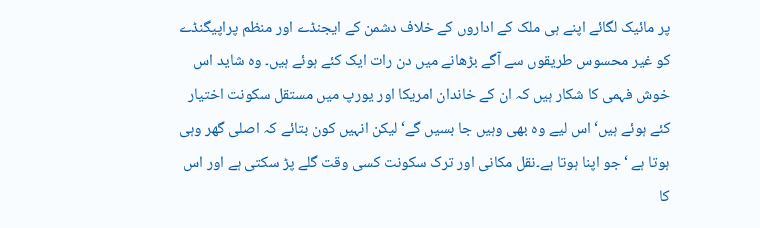پر مائیک لگائے اپنے ہی ملک کے اداروں کے خلاف دشمن کے ایجنڈے اور منظم پراپیگنڈے کو غیر محسوس طریقوں سے آگے بڑھانے میں دن رات ایک کئے ہوئے ہیں۔ وہ شاید اس خوش فہمی کا شکار ہیں کہ ان کے خاندان امریکا اور یورپ میں مستقل سکونت اختیار کئے ہوئے ہیں‘ اس لیے وہ بھی وہیں جا بسیں گے‘ لیکن انہیں کون بتائے کہ اصلی گھر وہی ہوتا ہے ‘جو اپنا ہوتا ہے۔نقل مکانی اور ترک سکونت کسی وقت گلے پڑ سکتی ہے اور اس کا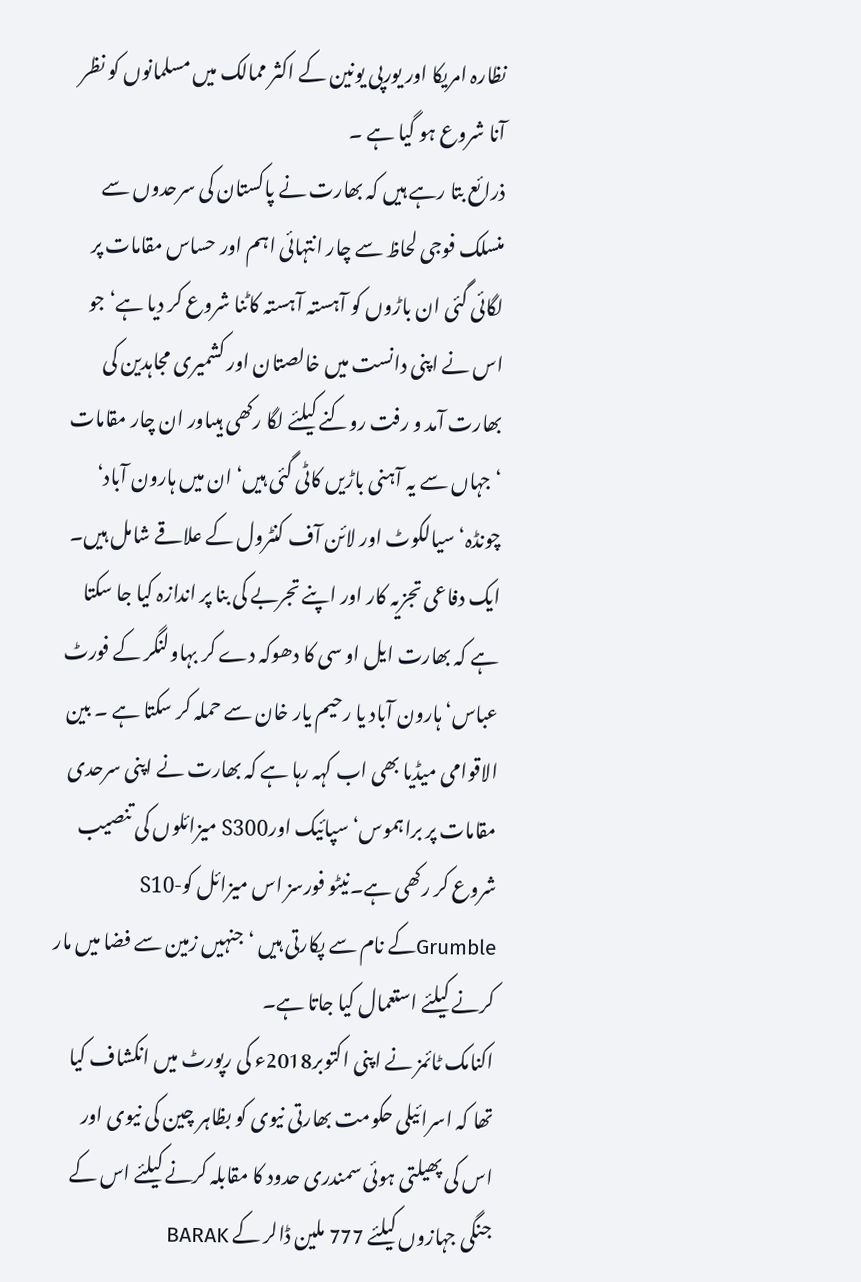نظارہ امریکا اور یورپی یونین کے اکثر ممالک میں مسلمانوں کو نظر آنا شروع ہو گیا ہے ۔
ذرائع بتا رہے ہیں کہ بھارت نے پاکستان کی سرحدوں سے منسلک فوجی لحاظ سے چار انتہائی اہم اور حساس مقامات پر لگائی گئی ان باڑوں کو آہستہ آہستہ کاٹنا شروع کر دیا ہے‘ جو اس نے اپنی دانست میں خالصتان اور کشمیری مجاہدین کی بھارت آمد و رفت روکنے کیلئے لگا رکھی ہیںاور ان چار مقامات ‘جہاں سے یہ آہنی باڑیں کاٹی گئی ہیں‘ ان میں ہارون آباد‘ چونڈہ‘ سیالکوٹ اور لائن آف کنٹرول کے علاقے شامل ہیں۔
ایک دفاعی تجزیہ کار اور اپنے تجربے کی بنا پر اندازہ کیا جا سکتا ہے کہ بھارت ایل او سی کا دھوکہ دے کر بہاولنگر کے فورٹ عباس‘ ہارون آباد یا رحیم یار خان سے حملہ کر سکتا ہے ۔ بین الاقوامی میڈیا بھی اب کہہ رہا ہے کہ بھارت نے اپنی سرحدی مقامات پر براہموس‘ سپائیک اورS300 میزائلوں کی تنصیب شروع کر رکھی ہے۔نیٹو فورسز اس میزائل کوS10-Grumbleکے نام سے پکارتی ہیں ‘جنہیں زمین سے فضا میں مار کرنے کیلئے استعمال کیا جاتا ہے۔
اکنامک ٹائمز نے اپنی اکتوبر2018ء کی رپورٹ میں انکشاف کیا تھا کہ اسرائیلی حکومت بھارتی نیوی کو بظاہر چین کی نیوی اور اس کی پھیلتی ہوئی سمندری حدود کا مقابلہ کرنے کیلئے اس کے جنگی جہازوں کیلئے 777 ملین ڈالر کے BARAK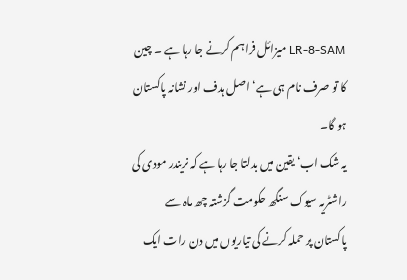LR-8-SAM میزائل فراہم کرنے جا رہا ہے ۔ چین کا تو صرف نام ہی ہے‘ اصل ہدف اور نشانہ پاکستان ہو گا۔
یہ شک اب‘ یقین میں بدلتا جا رہا ہے کہ نریندر مودی کی راشٹریہ سیوک سنگھ حکومت گزشتہ چھ ماہ سے پاکستان پر حملہ کرنے کی تیاریوں میں دن رات ایک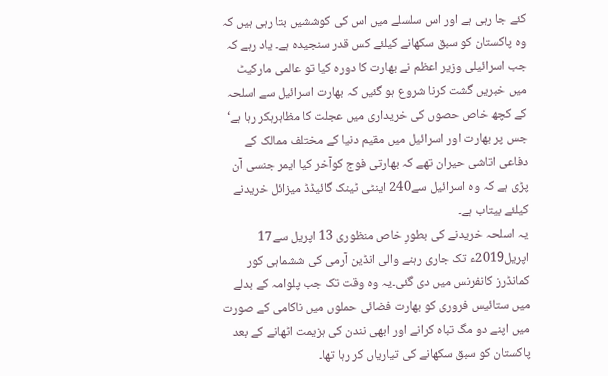کئے جا رہی ہے اور اس سلسلے میں اس کی کوششیں بتا رہی ہیں کہ وہ پاکستان کو سبق سکھانے کیلئے کس قدر سنجیدہ ہے۔ یاد رہے کہ جب اسرائیلی وزیر اعظم نے بھارت کا دورہ کیا تو عالمی مارکیٹ میں خبریں گشت کرنا شروع ہو گئیں کہ بھارت اسرائیل سے اسلحہ کے کچھ خاص حصوں کی خریداری میں عجلت کا مظاہرہکر رہا ہے‘ جس پر بھارت اور اسرائیل میں مقیم دنیا کے مختلف ممالک کے دفاعی اتاشی حیران تھے کہ بھارتی فوج کوآخر کیا ایمر جنسی آن پڑی ہے کہ وہ اسرائیل سے240 اینٹی ٹینک گائیڈڈ میزائل خریدنے کیلئے بیتاب ہے۔
یہ اسلحہ خریدنے کی بطورِ خاص منظوری 13 اپریل سے17 اپریل2019ء تک جاری رہنے والی انڈین آرمی کی ششماہی کور کمانڈرز کانفرنس میں دی گئی۔یہ وہ وقت تک جب پلوامہ کے بدلے میں ستائیس فروری کو بھارت فضائی حملوں میں ناکامی کے صورت میں اپنے دو مگ تباہ کرانے اور ابھی نندن کی ہزیمت اٹھانے کے بعد پاکستان کو سبق سکھانے کی تیاریاں کر رہا تھا۔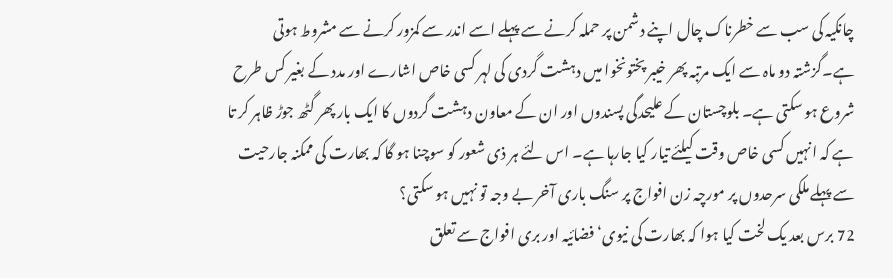چانکیہ کی سب سے خطرناک چال اپنے دشمن پر حملہ کرنے سے پہلے اسے اندر سے کمزور کرنے سے مشروط ہوتی ہے۔گزشتہ دو ماہ سے ایک مرتبہ پھر خیبر پختونخوا میں دہشت گردی کی لہر کسی خاص اشارے اور مدد کے بغیر کس طرح شروع ہو سکتی ہے۔ بلوچستان کے علیحدگی پسندوں اور ان کے معاون دہشت گردوں کا ایک بار پھر گٹھ جوڑ ظاہر کر تا ہے کہ انہیں کسی خاص وقت کیلئے تیار کیا جارہا ہے۔ اس لئے ہر ذی شعور کو سوچنا ہو گا کہ بھارت کی ممکنہ جارحیت سے پہلے ملکی سرحدوں پر مورچہ زن افواج پر سنگ باری آخر بے وجہ تو نہیں ہو سکتی؟
72 برس بعد یک لخت کیا ہوا کہ بھارت کی نیوی‘ فضائیہ اور بری افواج سے تعلق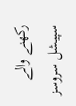رکھنے والے سپیشل سروسز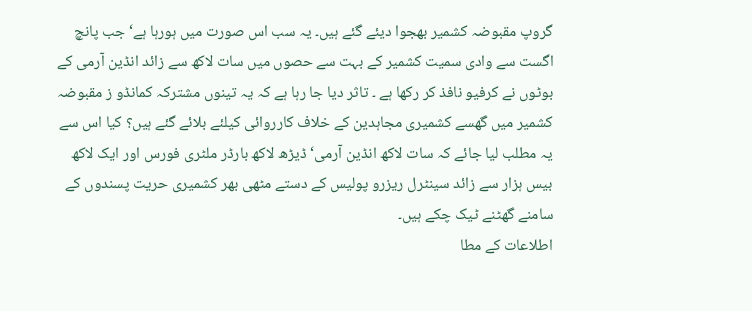گروپ مقبوضہ کشمیر بھجوا دیئے گئے ہیں۔ یہ سب اس صورت میں ہورہا ہے‘ جب پانچ اگست سے وادی سمیت کشمیر کے بہت سے حصوں میں سات لاکھ سے زائد انڈین آرمی کے بوٹوں نے کرفیو نافذ کر رکھا ہے ۔ تاثر دیا جا رہا ہے کہ یہ تینوں مشترکہ کمانڈو ز مقبوضہ کشمیر میں گھسے کشمیری مجاہدین کے خلاف کارروائی کیلئے بلائے گئے ہیں؟ کیا اس سے یہ مطلب لیا جائے کہ سات لاکھ انڈین آرمی‘ ڈیڑھ لاکھ بارڈر ملٹری فورس اور ایک لاکھ بیس ہزار سے زائد سینٹرل ریزرو پولیس کے دستے مٹھی بھر کشمیری حریت پسندوں کے سامنے گھٹنے ٹیک چکے ہیں۔
اطلاعات کے مطا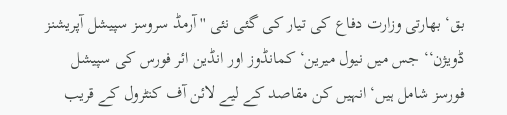بق‘ بھارتی وزارت دفاع کی تیار کی گئی نئی '' آرمڈ سروسز سپیشل آپریشنز ڈویژن‘‘ جس میں نیول میرین‘ کمانڈوز اور انڈین ائر فورس کی سپیشل فورسز شامل ہیں‘ انہیں کن مقاصد کے لیے لائن آف کنٹرول کے قریب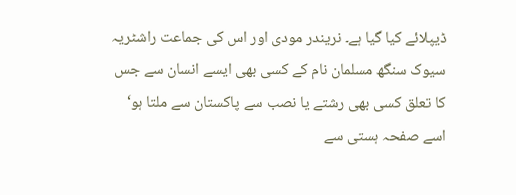ڈیپلائے کیا گیا ہے۔ نریندر مودی اور اس کی جماعت راشٹریہ سیوک سنگھ مسلمان نام کے کسی بھی ایسے انسان سے جس کا تعلق کسی بھی رشتے یا نصب سے پاکستان سے ملتا ہو‘ اسے صفحہ ہستی سے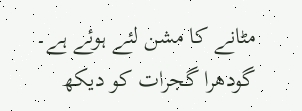مٹانے کا مشن لئے ہوئے ہے۔ گودھرا گجرات کو دیکھ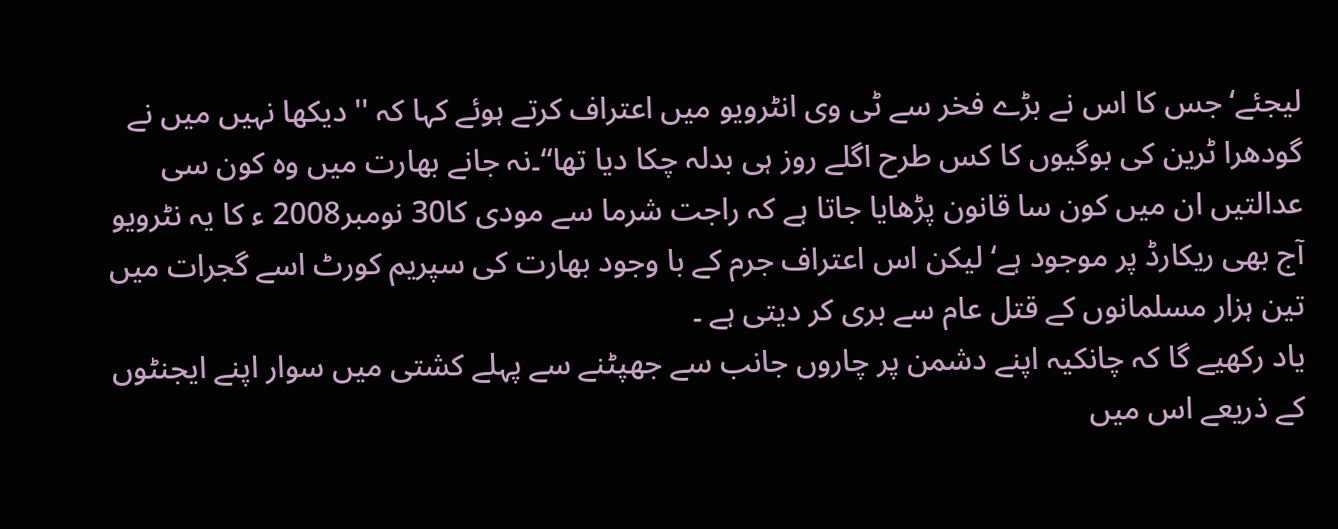لیجئے‘ جس کا اس نے بڑے فخر سے ٹی وی انٹرویو میں اعتراف کرتے ہوئے کہا کہ '' دیکھا نہیں میں نے گودھرا ٹرین کی بوگیوں کا کس طرح اگلے روز ہی بدلہ چکا دیا تھا‘‘۔نہ جانے بھارت میں وہ کون سی عدالتیں ان میں کون سا قانون پڑھایا جاتا ہے کہ راجت شرما سے مودی کا30 نومبر2008 ء کا یہ نٹرویو آج بھی ریکارڈ پر موجود ہے‘ لیکن اس اعتراف جرم کے با وجود بھارت کی سپریم کورٹ اسے گجرات میں تین ہزار مسلمانوں کے قتل عام سے بری کر دیتی ہے ۔
یاد رکھیے گا کہ چانکیہ اپنے دشمن پر چاروں جانب سے جھپٹنے سے پہلے کشتی میں سوار اپنے ایجنٹوں کے ذریعے اس میں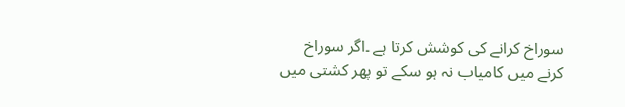سوراخ کرانے کی کوشش کرتا ہے ۔اگر سوراخ کرنے میں کامیاب نہ ہو سکے تو پھر کشتی میں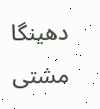دھینگا مشتی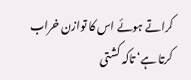کراتے ہوئے اس کا توازن خراب کرتا ہے‘ تاکہ کشتی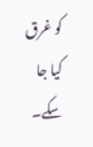کو غرق کیا جا سکے۔